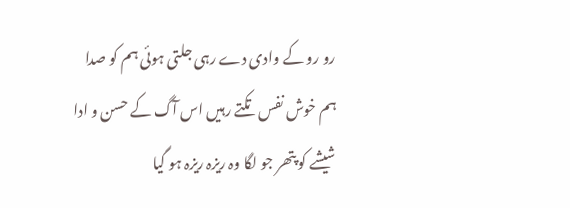رو رو کے وادی دے رہی جلتی ہوئی ہم کو صدا
ہم خوش نفس تکتے رہیں اس آگ کے حسن و ادا
شیشے کو پتھر جو لگا وہ ریزہ ریزہ ہو گیا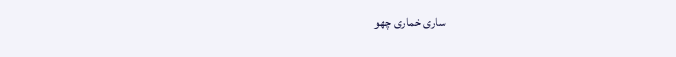ساری خماری چھو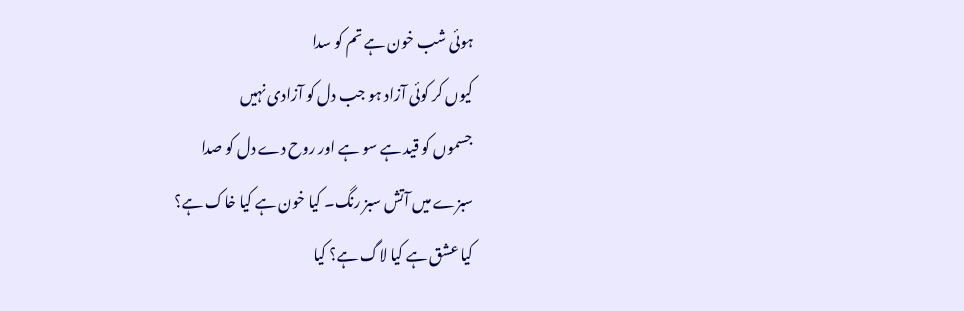ہوئی شب خون ہے تم کو سدا
کیوں کر کوئی آزاد ہو جب دل کو آزادی نہیں
جسموں کو قید ہے سو ہے اور روح دے دل کو صدا
سبزے میں آتش سبز رنگ۔ کیا خون ہے کیا خاک ہے؟
کیا عشق ہے کیا لاگ ہے؟ کیا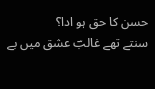حسن کا حق ہو ادا؟
سنتے تھے غالبؔ عشق میں بے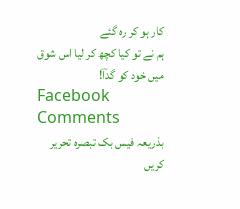کار ہو کر رہ گئے
ہم نے تو کیا کچھ کر لیا اس شوق میں خود کو گداؔ!
Facebook Comments
بذریعہ فیس بک تبصرہ تحریر کریں